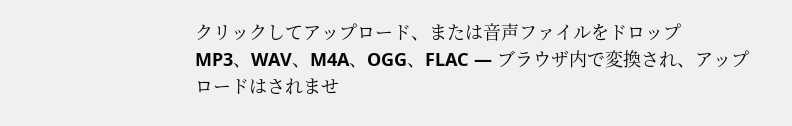クリックしてアップロード、または音声ファイルをドロップ
MP3、WAV、M4A、OGG、FLAC — ブラウザ内で変換され、アップロードはされませ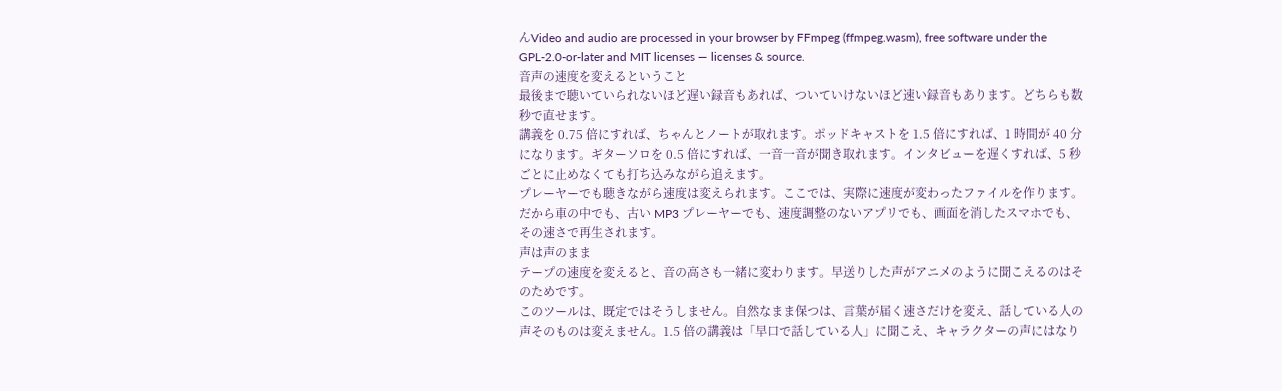んVideo and audio are processed in your browser by FFmpeg (ffmpeg.wasm), free software under the GPL-2.0-or-later and MIT licenses — licenses & source.
音声の速度を変えるということ
最後まで聴いていられないほど遅い録音もあれば、ついていけないほど速い録音もあります。どちらも数秒で直せます。
講義を 0.75 倍にすれば、ちゃんとノートが取れます。ポッドキャストを 1.5 倍にすれば、1 時間が 40 分になります。ギターソロを 0.5 倍にすれば、一音一音が聞き取れます。インタビューを遅くすれば、5 秒ごとに止めなくても打ち込みながら追えます。
プレーヤーでも聴きながら速度は変えられます。ここでは、実際に速度が変わったファイルを作ります。 だから車の中でも、古い MP3 プレーヤーでも、速度調整のないアプリでも、画面を消したスマホでも、その速さで再生されます。
声は声のまま
テープの速度を変えると、音の高さも一緒に変わります。早送りした声がアニメのように聞こえるのはそのためです。
このツールは、既定ではそうしません。自然なまま保つは、言葉が届く速さだけを変え、話している人の声そのものは変えません。1.5 倍の講義は「早口で話している人」に聞こえ、キャラクターの声にはなり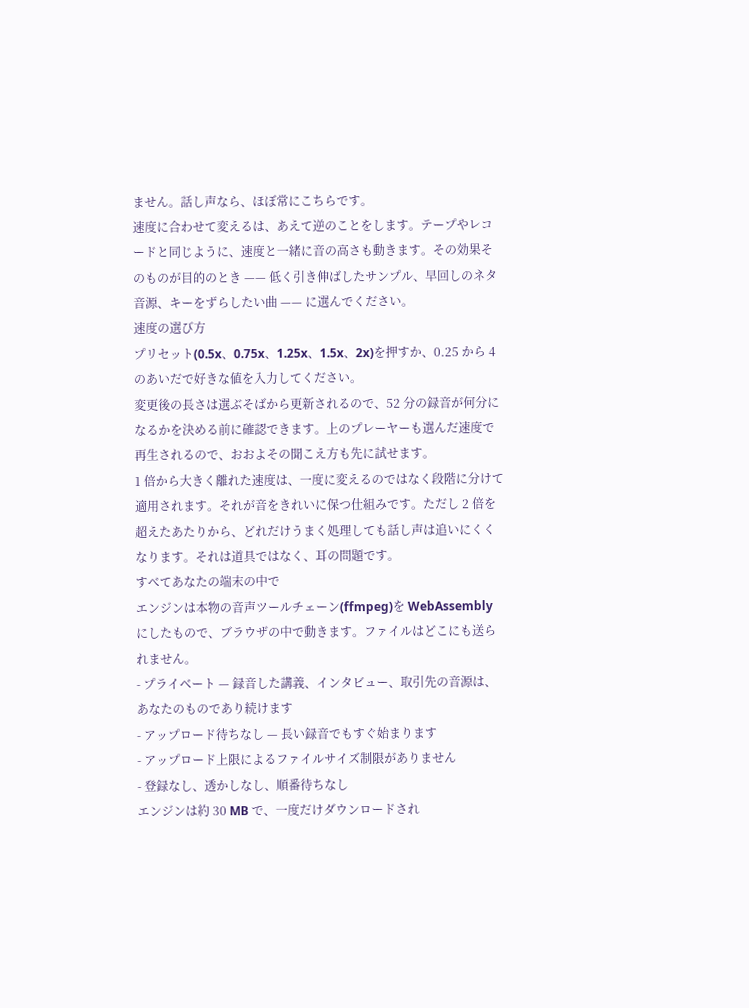ません。話し声なら、ほぼ常にこちらです。
速度に合わせて変えるは、あえて逆のことをします。テープやレコードと同じように、速度と一緒に音の高さも動きます。その効果そのものが目的のとき —— 低く引き伸ばしたサンプル、早回しのネタ音源、キーをずらしたい曲 —— に選んでください。
速度の選び方
プリセット(0.5x、0.75x、1.25x、1.5x、2x)を押すか、0.25 から 4 のあいだで好きな値を入力してください。
変更後の長さは選ぶそばから更新されるので、52 分の録音が何分になるかを決める前に確認できます。上のプレーヤーも選んだ速度で再生されるので、おおよその聞こえ方も先に試せます。
1 倍から大きく離れた速度は、一度に変えるのではなく段階に分けて適用されます。それが音をきれいに保つ仕組みです。ただし 2 倍を超えたあたりから、どれだけうまく処理しても話し声は追いにくくなります。それは道具ではなく、耳の問題です。
すべてあなたの端末の中で
エンジンは本物の音声ツールチェーン(ffmpeg)を WebAssembly にしたもので、ブラウザの中で動きます。ファイルはどこにも送られません。
- プライベート — 録音した講義、インタビュー、取引先の音源は、あなたのものであり続けます
- アップロード待ちなし — 長い録音でもすぐ始まります
- アップロード上限によるファイルサイズ制限がありません
- 登録なし、透かしなし、順番待ちなし
エンジンは約 30 MB で、一度だけダウンロードされ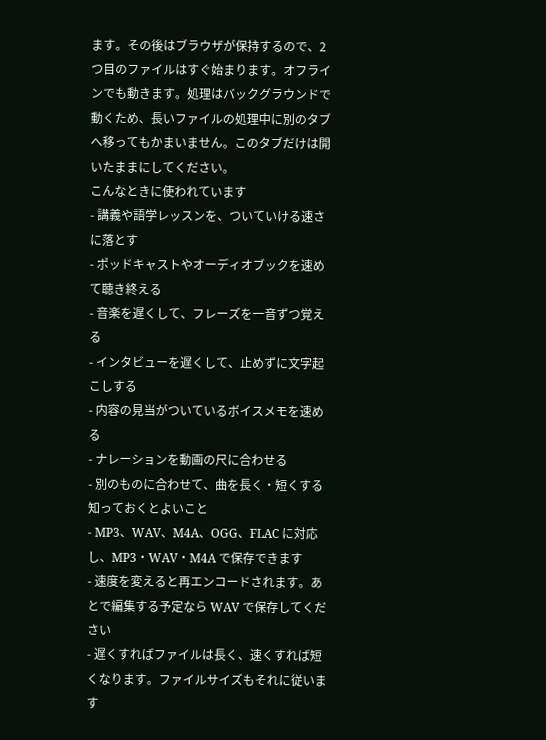ます。その後はブラウザが保持するので、2 つ目のファイルはすぐ始まります。オフラインでも動きます。処理はバックグラウンドで動くため、長いファイルの処理中に別のタブへ移ってもかまいません。このタブだけは開いたままにしてください。
こんなときに使われています
- 講義や語学レッスンを、ついていける速さに落とす
- ポッドキャストやオーディオブックを速めて聴き終える
- 音楽を遅くして、フレーズを一音ずつ覚える
- インタビューを遅くして、止めずに文字起こしする
- 内容の見当がついているボイスメモを速める
- ナレーションを動画の尺に合わせる
- 別のものに合わせて、曲を長く・短くする
知っておくとよいこと
- MP3、WAV、M4A、OGG、FLAC に対応し、MP3・WAV・M4A で保存できます
- 速度を変えると再エンコードされます。あとで編集する予定なら WAV で保存してください
- 遅くすればファイルは長く、速くすれば短くなります。ファイルサイズもそれに従います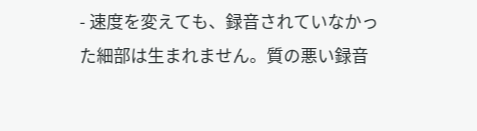- 速度を変えても、録音されていなかった細部は生まれません。質の悪い録音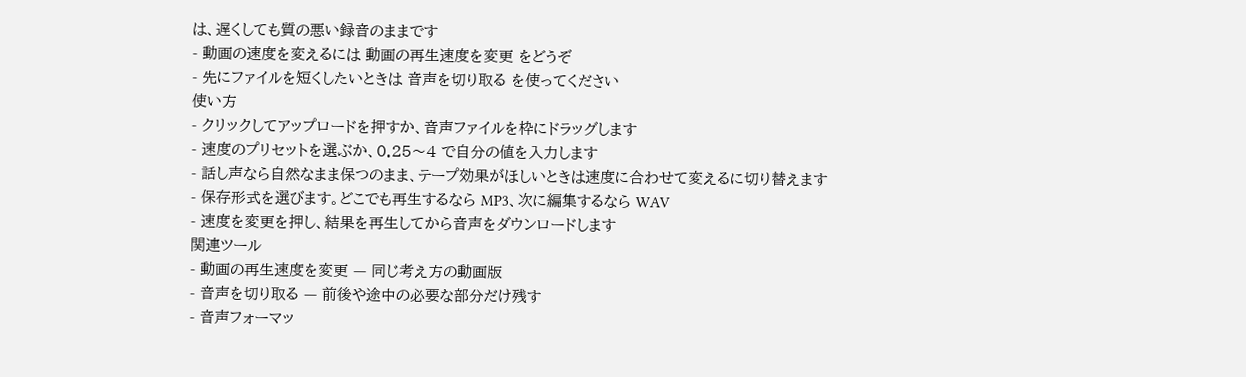は、遅くしても質の悪い録音のままです
- 動画の速度を変えるには 動画の再生速度を変更 をどうぞ
- 先にファイルを短くしたいときは 音声を切り取る を使ってください
使い方
- クリックしてアップロードを押すか、音声ファイルを枠にドラッグします
- 速度のプリセットを選ぶか、0.25〜4 で自分の値を入力します
- 話し声なら自然なまま保つのまま、テープ効果がほしいときは速度に合わせて変えるに切り替えます
- 保存形式を選びます。どこでも再生するなら MP3、次に編集するなら WAV
- 速度を変更を押し、結果を再生してから音声をダウンロードします
関連ツール
- 動画の再生速度を変更 — 同じ考え方の動画版
- 音声を切り取る — 前後や途中の必要な部分だけ残す
- 音声フォーマッ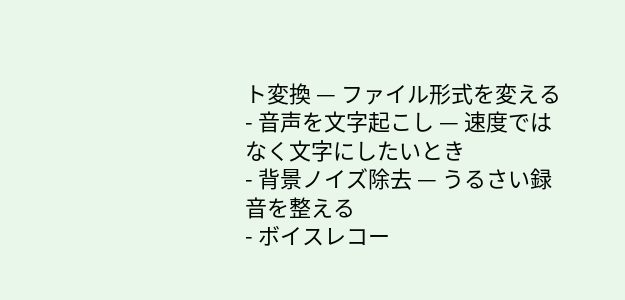ト変換 — ファイル形式を変える
- 音声を文字起こし — 速度ではなく文字にしたいとき
- 背景ノイズ除去 — うるさい録音を整える
- ボイスレコー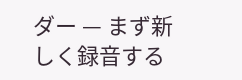ダー — まず新しく録音する